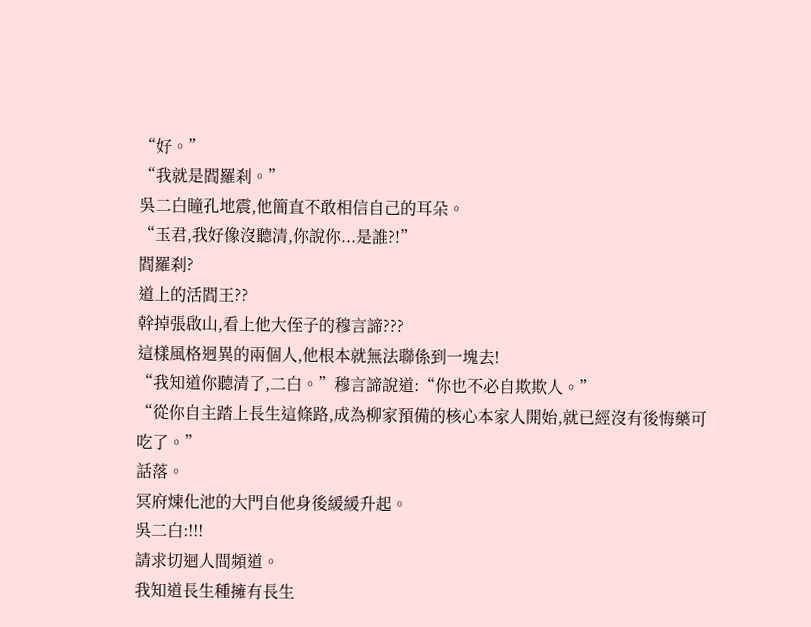“好。”
“我就是閻羅刹。”
吳二白瞳孔地震,他簡直不敢相信自己的耳朵。
“玉君,我好像沒聽清,你說你...是誰?!”
閻羅刹?
道上的活閻王??
幹掉張啟山,看上他大侄子的穆言諦???
這樣風格迥異的兩個人,他根本就無法聯係到一塊去!
“我知道你聽清了,二白。”穆言諦說道:“你也不必自欺欺人。”
“從你自主踏上長生這條路,成為柳家預備的核心本家人開始,就已經沒有後悔藥可吃了。”
話落。
冥府煉化池的大門自他身後緩緩升起。
吳二白:!!!
請求切迴人間頻道。
我知道長生種擁有長生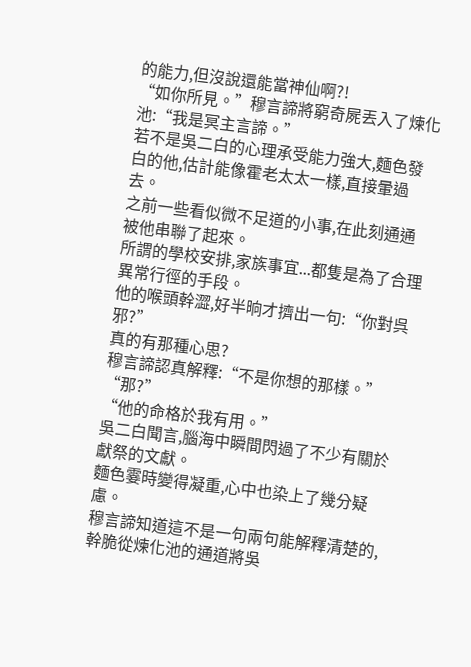的能力,但沒說還能當神仙啊?!
“如你所見。”穆言諦將窮奇屍丟入了煉化池:“我是冥主言諦。”
若不是吳二白的心理承受能力強大,麵色發白的他,估計能像霍老太太一樣,直接暈過去。
之前一些看似微不足道的小事,在此刻通通被他串聯了起來。
所謂的學校安排,家族事宜...都隻是為了合理異常行徑的手段。
他的喉頭幹澀,好半晌才擠出一句:“你對呉邪?”
真的有那種心思?
穆言諦認真解釋:“不是你想的那樣。”
“那?”
“他的命格於我有用。”
吳二白聞言,腦海中瞬間閃過了不少有關於獻祭的文獻。
麵色霎時變得凝重,心中也染上了幾分疑慮。
穆言諦知道這不是一句兩句能解釋清楚的,幹脆從煉化池的通道將吳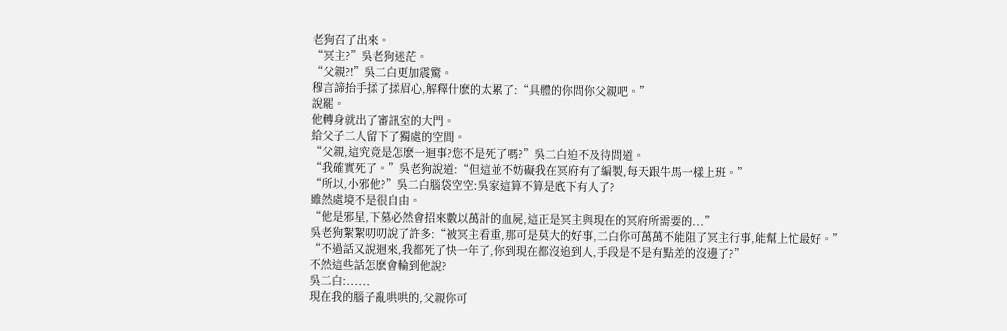老狗召了出來。
“冥主?”吳老狗迷茫。
“父親?!”吳二白更加震驚。
穆言諦抬手揉了揉眉心,解釋什麽的太累了:“具體的你問你父親吧。”
說罷。
他轉身就出了審訊室的大門。
給父子二人留下了獨處的空間。
“父親,這究竟是怎麽一迴事?您不是死了嗎?”吳二白迫不及待問道。
“我確實死了。”吳老狗說道:“但這並不妨礙我在冥府有了編製,每天跟牛馬一樣上班。”
“所以,小邪他?”吳二白腦袋空空:吳家這算不算是底下有人了?
雖然處境不是很自由。
“他是邪星,下墓必然會招來數以萬計的血屍,這正是冥主與現在的冥府所需要的...”
吳老狗絮絮叨叨說了許多:“被冥主看重,那可是莫大的好事,二白你可萬萬不能阻了冥主行事,能幫上忙最好。”
“不過話又說迴來,我都死了快一年了,你到現在都沒追到人,手段是不是有點差的沒邊了?”
不然這些話怎麽會輪到他說?
吳二白:......
現在我的腦子亂哄哄的,父親你可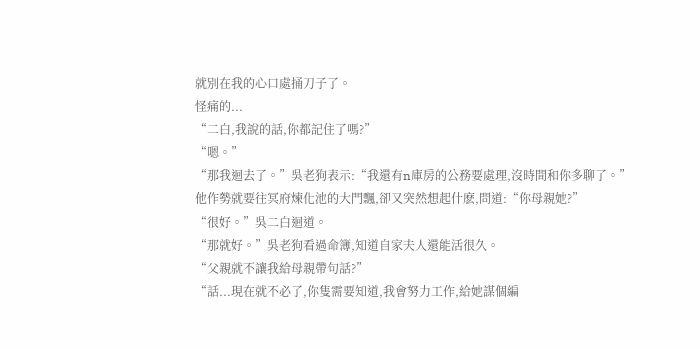就別在我的心口處捅刀子了。
怪痛的...
“二白,我說的話,你都記住了嗎?”
“嗯。”
“那我迴去了。”吳老狗表示:“我還有n庫房的公務要處理,沒時間和你多聊了。”
他作勢就要往冥府煉化池的大門飄,卻又突然想起什麽,問道:“你母親她?”
“很好。”吳二白迴道。
“那就好。”吳老狗看過命簿,知道自家夫人還能活很久。
“父親就不讓我給母親帶句話?”
“話...現在就不必了,你隻需要知道,我會努力工作,給她謀個編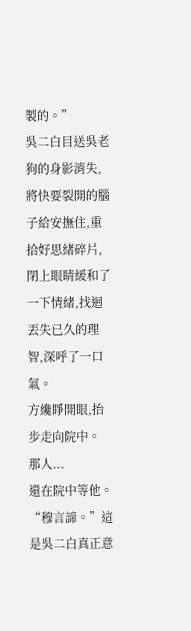製的。”
吳二白目送吳老狗的身影消失,將快要裂開的腦子給安撫住,重拾好思緒碎片,閉上眼睛緩和了一下情緒,找迴丟失已久的理智,深呼了一口氣。
方纔睜開眼,抬步走向院中。
那人...
還在院中等他。
“穆言諦。”這是吳二白真正意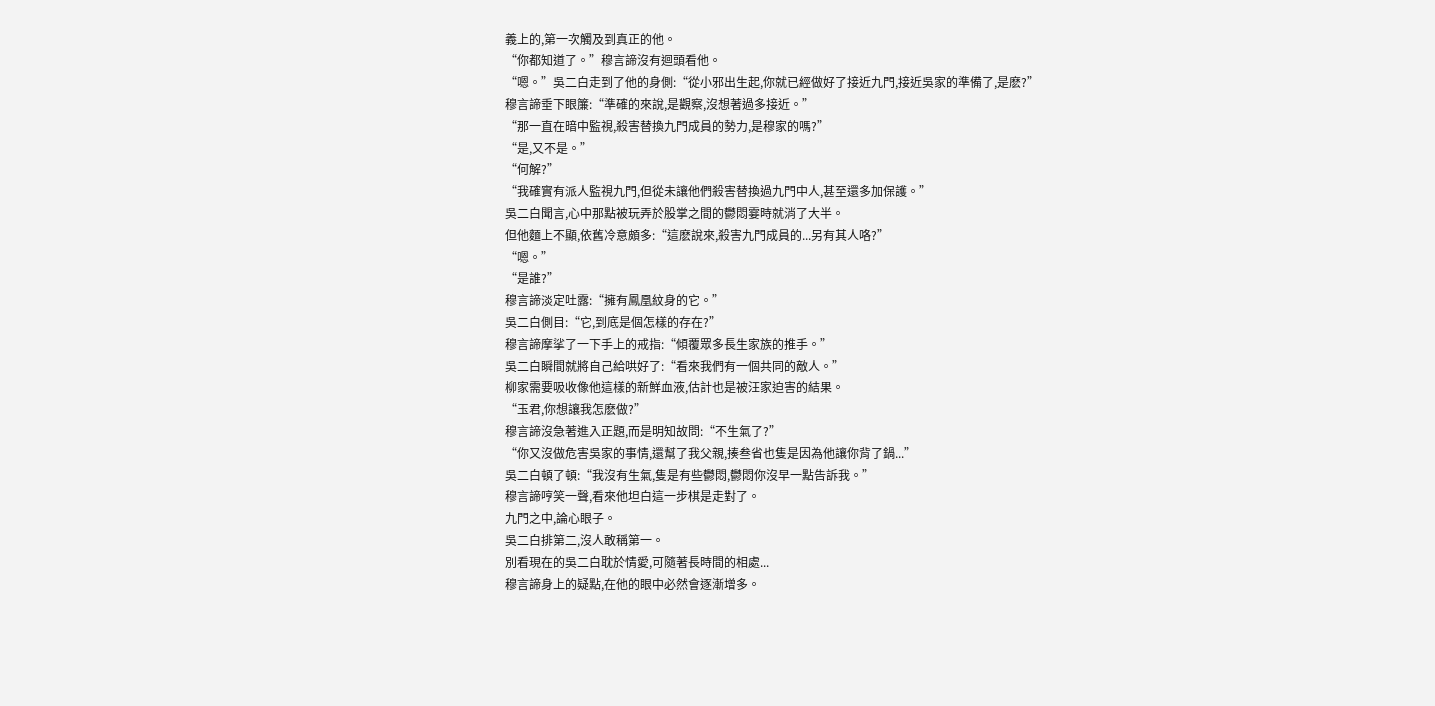義上的,第一次觸及到真正的他。
“你都知道了。”穆言諦沒有迴頭看他。
“嗯。”吳二白走到了他的身側:“從小邪出生起,你就已經做好了接近九門,接近吳家的準備了,是麽?”
穆言諦垂下眼簾:“準確的來說,是觀察,沒想著過多接近。”
“那一直在暗中監視,殺害替換九門成員的勢力,是穆家的嗎?”
“是,又不是。”
“何解?”
“我確實有派人監視九門,但從未讓他們殺害替換過九門中人,甚至還多加保護。”
吳二白聞言,心中那點被玩弄於股掌之間的鬱悶霎時就消了大半。
但他麵上不顯,依舊冷意頗多:“這麽說來,殺害九門成員的...另有其人咯?”
“嗯。”
“是誰?”
穆言諦淡定吐露:“擁有鳳凰紋身的它。”
吳二白側目:“它,到底是個怎樣的存在?”
穆言諦摩挲了一下手上的戒指:“傾覆眾多長生家族的推手。”
吳二白瞬間就將自己給哄好了:“看來我們有一個共同的敵人。”
柳家需要吸收像他這樣的新鮮血液,估計也是被汪家迫害的結果。
“玉君,你想讓我怎麽做?”
穆言諦沒急著進入正題,而是明知故問:“不生氣了?”
“你又沒做危害吳家的事情,還幫了我父親,揍叁省也隻是因為他讓你背了鍋...”
吳二白頓了頓:“我沒有生氣,隻是有些鬱悶,鬱悶你沒早一點告訴我。”
穆言諦哼笑一聲,看來他坦白這一步棋是走對了。
九門之中,論心眼子。
吳二白排第二,沒人敢稱第一。
別看現在的吳二白耽於情愛,可隨著長時間的相處...
穆言諦身上的疑點,在他的眼中必然會逐漸增多。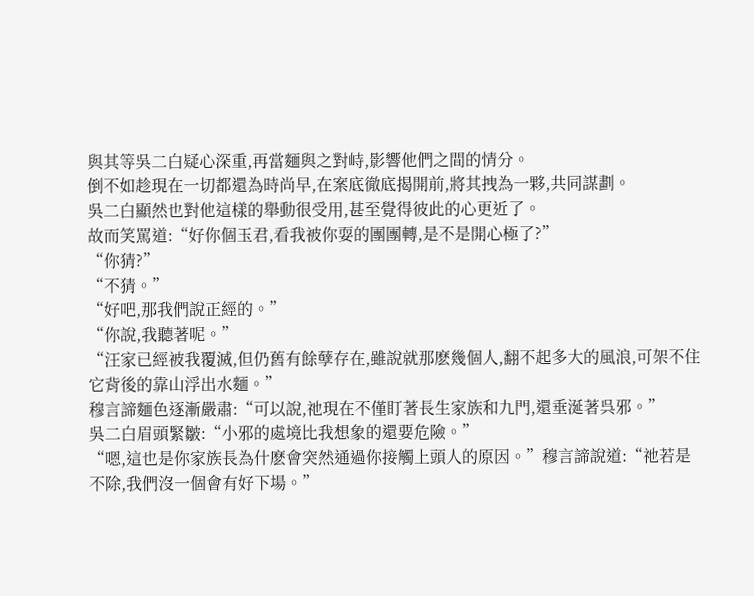與其等吳二白疑心深重,再當麵與之對峙,影響他們之間的情分。
倒不如趁現在一切都還為時尚早,在案底徹底揭開前,將其拽為一夥,共同謀劃。
吳二白顯然也對他這樣的舉動很受用,甚至覺得彼此的心更近了。
故而笑罵道:“好你個玉君,看我被你耍的團團轉,是不是開心極了?”
“你猜?”
“不猜。”
“好吧,那我們說正經的。”
“你說,我聽著呢。”
“汪家已經被我覆滅,但仍舊有餘孽存在,雖說就那麽幾個人,翻不起多大的風浪,可架不住它背後的靠山浮出水麵。”
穆言諦麵色逐漸嚴肅:“可以說,祂現在不僅盯著長生家族和九門,還垂涎著呉邪。”
吳二白眉頭緊皺:“小邪的處境比我想象的還要危險。”
“嗯,這也是你家族長為什麽會突然通過你接觸上頭人的原因。”穆言諦說道:“祂若是不除,我們沒一個會有好下場。”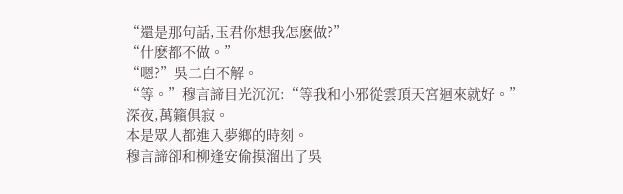“還是那句話,玉君你想我怎麽做?”
“什麽都不做。”
“嗯?”吳二白不解。
“等。”穆言諦目光沉沉:“等我和小邪從雲頂天宮迴來就好。”
深夜,萬籟俱寂。
本是眾人都進入夢鄉的時刻。
穆言諦卻和柳逢安偷摸溜出了吳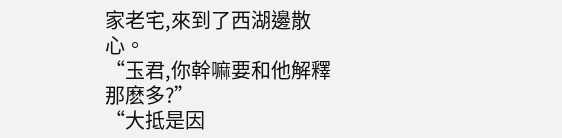家老宅,來到了西湖邊散心。
“玉君,你幹嘛要和他解釋那麽多?”
“大抵是因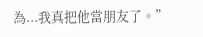為...我真把他當朋友了。”